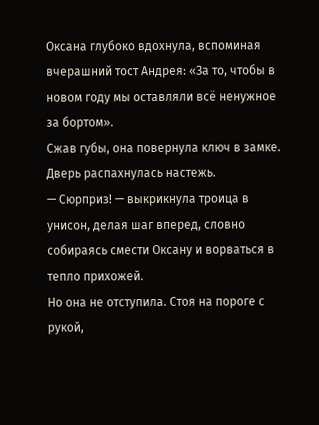Оксана глубоко вдохнула, вспоминая вчерашний тост Андрея: «За то, чтобы в новом году мы оставляли всё ненужное за бортом».
Сжав губы, она повернула ключ в замке.
Дверь распахнулась настежь.
— Сюрприз! — выкрикнула троица в унисон, делая шаг вперед, словно собираясь смести Оксану и ворваться в тепло прихожей.
Но она не отступила. Стоя на пороге с рукой,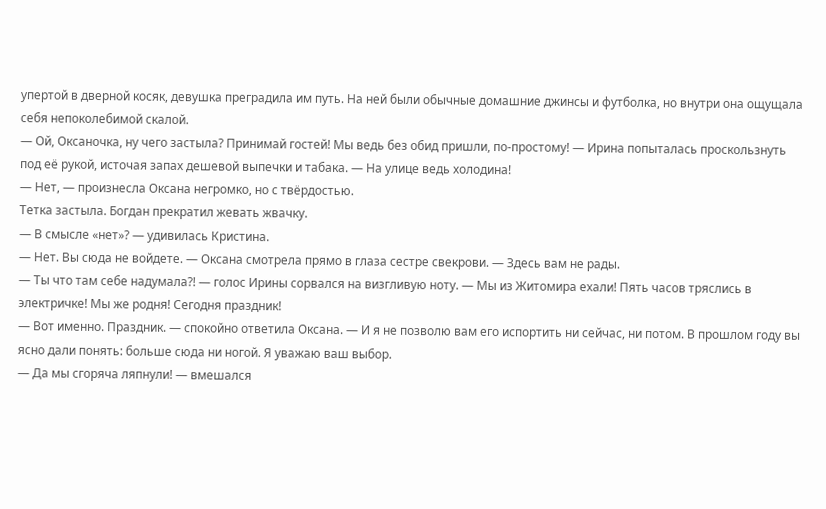упертой в дверной косяк, девушка преградила им путь. На ней были обычные домашние джинсы и футболка, но внутри она ощущала себя непоколебимой скалой.
— Ой, Оксаночка, ну чего застыла? Принимай гостей! Мы ведь без обид пришли, по-простому! — Ирина попыталась проскользнуть под её рукой, источая запах дешевой выпечки и табака. — На улице ведь холодина!
— Нет, — произнесла Оксана негромко, но с твёрдостью.
Тетка застыла. Богдан прекратил жевать жвачку.
— В смысле «нет»? — удивилась Кристина.
— Нет. Вы сюда не войдете. — Оксана смотрела прямо в глаза сестре свекрови. — Здесь вам не рады.
— Ты что там себе надумала?! — голос Ирины сорвался на визгливую ноту. — Мы из Житомира ехали! Пять часов тряслись в электричке! Мы же родня! Сегодня праздник!
— Вот именно. Праздник. — спокойно ответила Оксана. — И я не позволю вам его испортить ни сейчас, ни потом. В прошлом году вы ясно дали понять: больше сюда ни ногой. Я уважаю ваш выбор.
— Да мы сгоряча ляпнули! — вмешался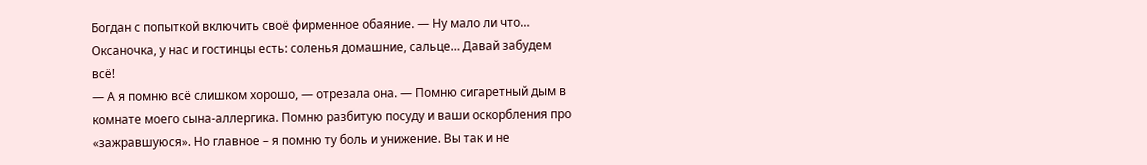Богдан с попыткой включить своё фирменное обаяние. — Ну мало ли что… Оксаночка, у нас и гостинцы есть: соленья домашние, сальце… Давай забудем всё!
— А я помню всё слишком хорошо, — отрезала она. — Помню сигаретный дым в комнате моего сына-аллергика. Помню разбитую посуду и ваши оскорбления про «зажравшуюся». Но главное – я помню ту боль и унижение. Вы так и не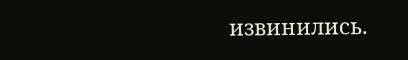извинились.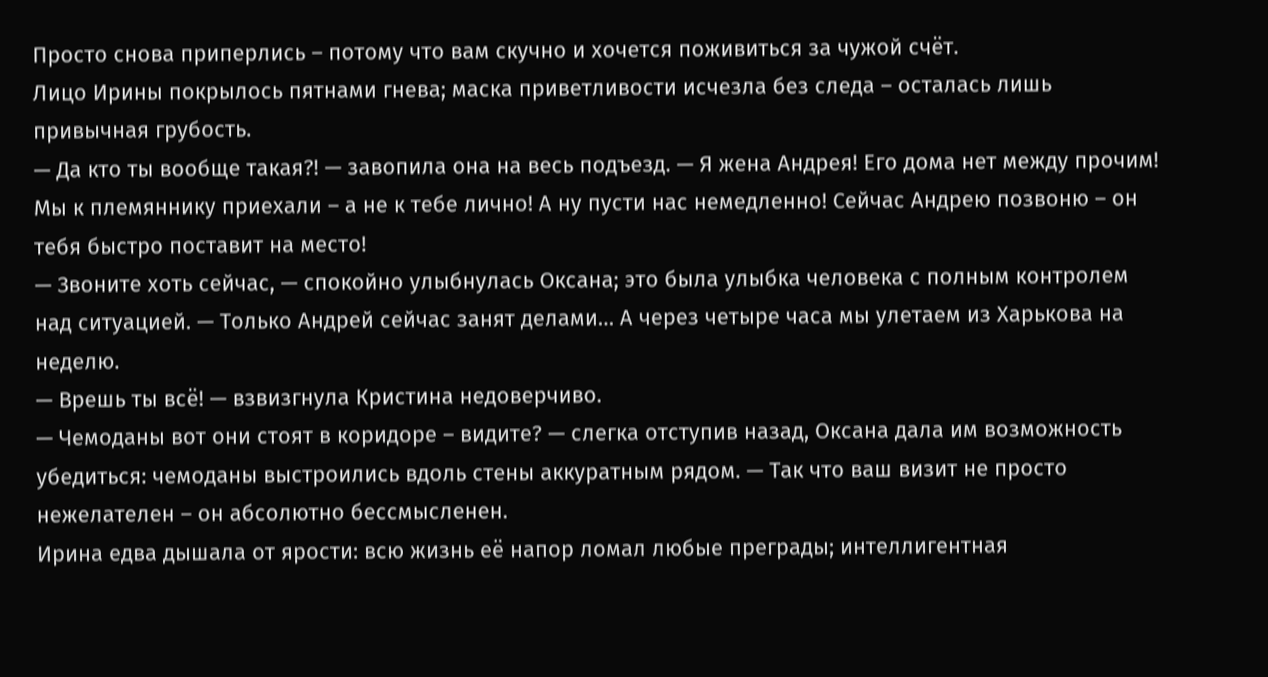Просто снова приперлись – потому что вам скучно и хочется поживиться за чужой счёт.
Лицо Ирины покрылось пятнами гнева; маска приветливости исчезла без следа – осталась лишь привычная грубость.
— Да кто ты вообще такая?! — завопила она на весь подъезд. — Я жена Андрея! Его дома нет между прочим! Мы к племяннику приехали – а не к тебе лично! А ну пусти нас немедленно! Сейчас Андрею позвоню – он тебя быстро поставит на место!
— Звоните хоть сейчас, — спокойно улыбнулась Оксана; это была улыбка человека с полным контролем над ситуацией. — Только Андрей сейчас занят делами… А через четыре часа мы улетаем из Харькова на неделю.
— Врешь ты всё! — взвизгнула Кристина недоверчиво.
— Чемоданы вот они стоят в коридоре – видите? — слегка отступив назад, Оксана дала им возможность убедиться: чемоданы выстроились вдоль стены аккуратным рядом. — Так что ваш визит не просто нежелателен – он абсолютно бессмысленен.
Ирина едва дышала от ярости: всю жизнь её напор ломал любые преграды; интеллигентная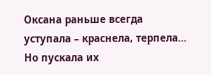Оксана раньше всегда уступала – краснела, терпела… Но пускала их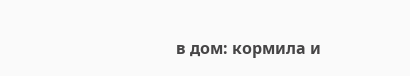в дом: кормила и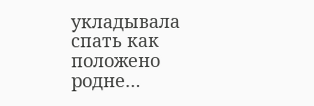укладывала спать как положено родне…